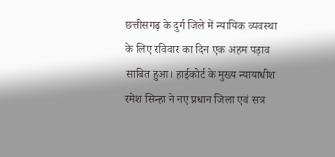छत्तीसगढ़ के दुर्ग जिले में न्यायिक व्यवस्था के लिए रविवार का दिन एक अहम पड़ाव साबित हुआ। हाईकोर्ट के मुख्य न्यायाधीश रमेश सिन्हा ने नए प्रधान जिला एवं सत्र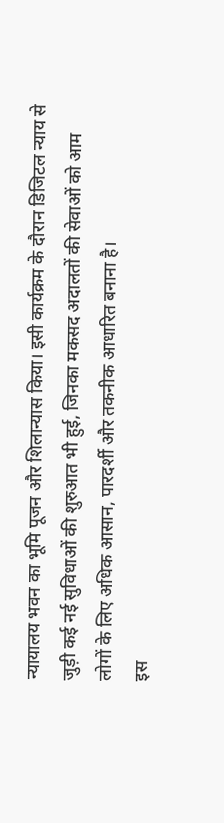न्यायालय भवन का भूमि पूजन और शिलान्यास किया। इसी कार्यक्रम के दौरान डिजिटल न्याय से जुड़ी कई नई सुविधाओं की शुरुआत भी हुई, जिनका मकसद अदालतों की सेवाओं को आम लोगों के लिए अधिक आसान, पारदर्शी और तकनीक आधारित बनाना है।
इस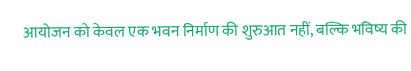आयोजन को केवल एक भवन निर्माण की शुरुआत नहीं, बल्कि भविष्य की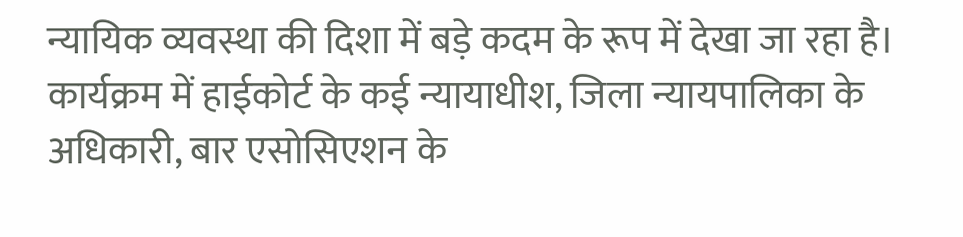न्यायिक व्यवस्था की दिशा में बड़े कदम के रूप में देखा जा रहा है। कार्यक्रम में हाईकोर्ट के कई न्यायाधीश, जिला न्यायपालिका के अधिकारी, बार एसोसिएशन के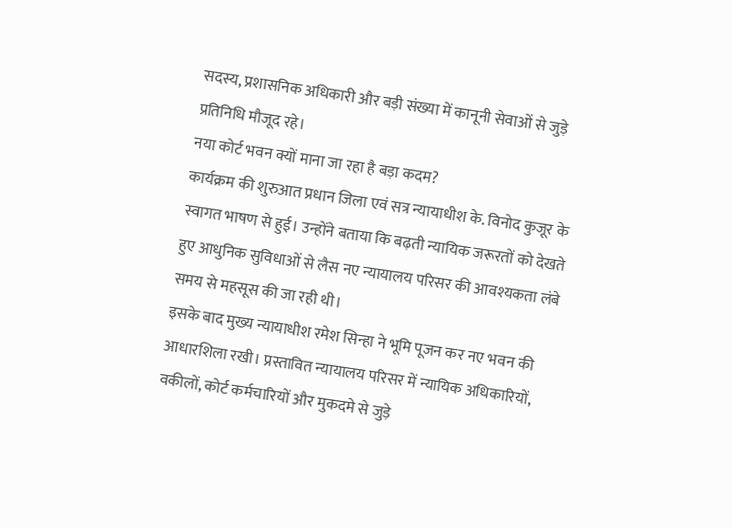सदस्य, प्रशासनिक अधिकारी और बड़ी संख्या में कानूनी सेवाओं से जुड़े प्रतिनिधि मौजूद रहे।
नया कोर्ट भवन क्यों माना जा रहा है बड़ा कदम?
कार्यक्रम की शुरुआत प्रधान जिला एवं सत्र न्यायाधीश के. विनोद कुजूर के स्वागत भाषण से हुई। उन्होंने बताया कि बढ़ती न्यायिक जरूरतों को देखते हुए आधुनिक सुविधाओं से लैस नए न्यायालय परिसर की आवश्यकता लंबे समय से महसूस की जा रही थी।
इसके बाद मुख्य न्यायाधीश रमेश सिन्हा ने भूमि पूजन कर नए भवन की आधारशिला रखी। प्रस्तावित न्यायालय परिसर में न्यायिक अधिकारियों, वकीलों, कोर्ट कर्मचारियों और मुकदमे से जुड़े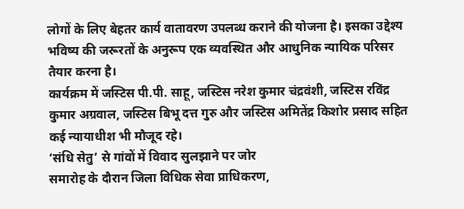लोगों के लिए बेहतर कार्य वातावरण उपलब्ध कराने की योजना है। इसका उद्देश्य भविष्य की जरूरतों के अनुरूप एक व्यवस्थित और आधुनिक न्यायिक परिसर तैयार करना है।
कार्यक्रम में जस्टिस पी.पी. साहू, जस्टिस नरेश कुमार चंद्रवंशी, जस्टिस रविंद्र कुमार अग्रवाल, जस्टिस बिभू दत्त गुरु और जस्टिस अमितेंद्र किशोर प्रसाद सहित कई न्यायाधीश भी मौजूद रहे।
‘संधि सेतु’ से गांवों में विवाद सुलझाने पर जोर
समारोह के दौरान जिला विधिक सेवा प्राधिकरण,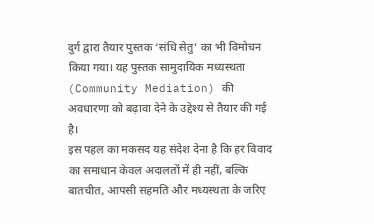दुर्ग द्वारा तैयार पुस्तक ‘संधि सेतु’ का भी विमोचन किया गया। यह पुस्तक सामुदायिक मध्यस्थता (Community Mediation) की अवधारणा को बढ़ावा देने के उद्देश्य से तैयार की गई है।
इस पहल का मकसद यह संदेश देना है कि हर विवाद का समाधान केवल अदालतों में ही नहीं, बल्कि बातचीत, आपसी सहमति और मध्यस्थता के जरिए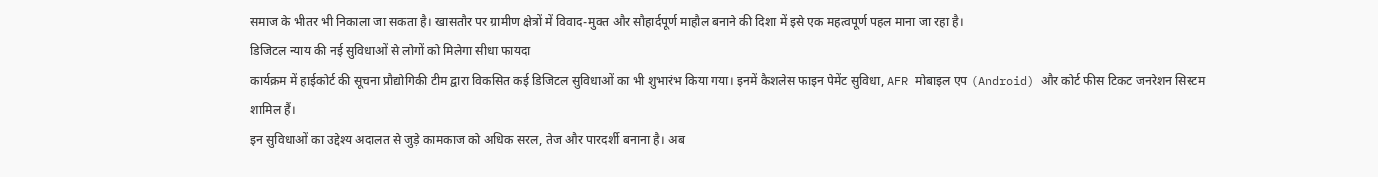समाज के भीतर भी निकाला जा सकता है। खासतौर पर ग्रामीण क्षेत्रों में विवाद-मुक्त और सौहार्दपूर्ण माहौल बनाने की दिशा में इसे एक महत्वपूर्ण पहल माना जा रहा है।
डिजिटल न्याय की नई सुविधाओं से लोगों को मिलेगा सीधा फायदा
कार्यक्रम में हाईकोर्ट की सूचना प्रौद्योगिकी टीम द्वारा विकसित कई डिजिटल सुविधाओं का भी शुभारंभ किया गया। इनमें कैशलेस फाइन पेमेंट सुविधा, AFR मोबाइल एप (Android) और कोर्ट फीस टिकट जनरेशन सिस्टम शामिल हैं।
इन सुविधाओं का उद्देश्य अदालत से जुड़े कामकाज को अधिक सरल, तेज और पारदर्शी बनाना है। अब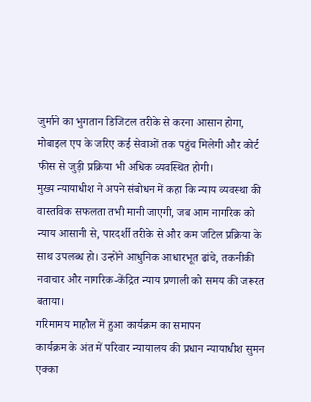जुर्माने का भुगतान डिजिटल तरीके से करना आसान होगा, मोबाइल एप के जरिए कई सेवाओं तक पहुंच मिलेगी और कोर्ट फीस से जुड़ी प्रक्रिया भी अधिक व्यवस्थित होगी।
मुख्य न्यायाधीश ने अपने संबोधन में कहा कि न्याय व्यवस्था की वास्तविक सफलता तभी मानी जाएगी, जब आम नागरिक को न्याय आसानी से, पारदर्शी तरीके से और कम जटिल प्रक्रिया के साथ उपलब्ध हो। उन्होंने आधुनिक आधारभूत ढांचे, तकनीकी नवाचार और नागरिक-केंद्रित न्याय प्रणाली को समय की जरूरत बताया।
गरिमामय माहौल में हुआ कार्यक्रम का समापन
कार्यक्रम के अंत में परिवार न्यायालय की प्रधान न्यायाधीश सुमन एक्का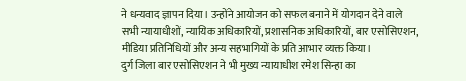ने धन्यवाद ज्ञापन दिया। उन्होंने आयोजन को सफल बनाने में योगदान देने वाले सभी न्यायाधीशों, न्यायिक अधिकारियों, प्रशासनिक अधिकारियों, बार एसोसिएशन, मीडिया प्रतिनिधियों और अन्य सहभागियों के प्रति आभार व्यक्त किया।
दुर्ग जिला बार एसोसिएशन ने भी मुख्य न्यायाधीश रमेश सिन्हा का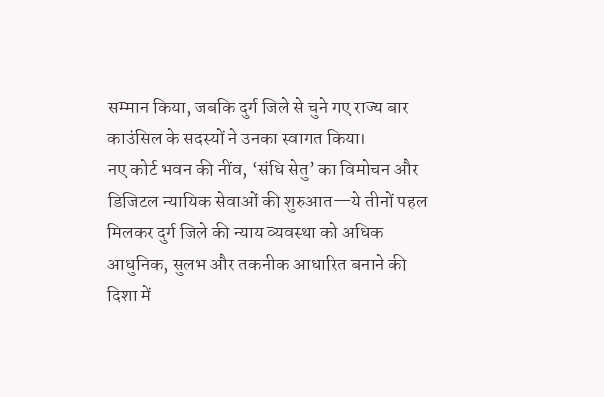सम्मान किया, जबकि दुर्ग जिले से चुने गए राज्य बार काउंसिल के सदस्यों ने उनका स्वागत किया।
नए कोर्ट भवन की नींव, ‘संधि सेतु’ का विमोचन और डिजिटल न्यायिक सेवाओं की शुरुआत—ये तीनों पहल मिलकर दुर्ग जिले की न्याय व्यवस्था को अधिक आधुनिक, सुलभ और तकनीक आधारित बनाने की दिशा में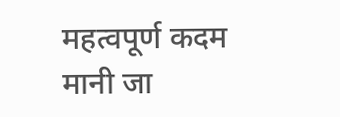महत्वपूर्ण कदम मानी जा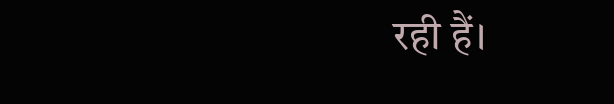रही हैं।